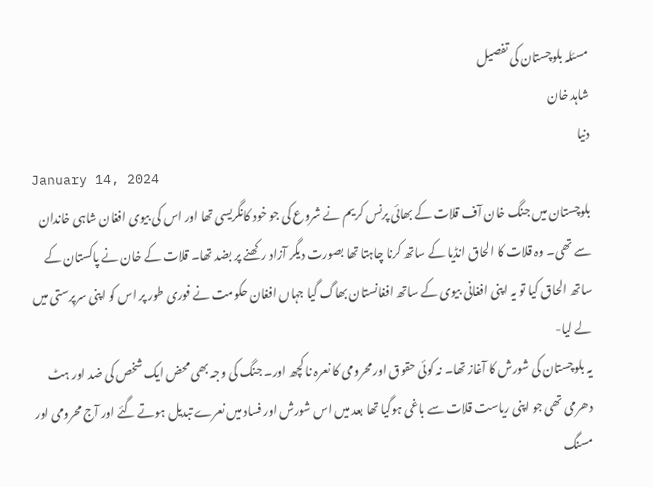مسئلہ بلوچستان کی تفصیل
شاہد خان
دنیا
January 14, 2024
بلوچستان میں جنگ خان آف قلات کے بھائی پرنس کریم نے شروع کی جو خود کانگریسی تھا اور اس کی بیوی افغان شاہی خاندان سے تھی۔ وہ قلات کا الحاق انڈیا کے ساتھ کرنا چاہتا تھا بصورت دیگر آزاد رکھنے پر بضد تھا۔ قلات کے خان نے پاکستان کے ساتھ الحاق کیا تو یہ اپنی افغانی بیوی کے ساتھ افغانستان بھاگ گیا جہاں افغان حکومت نے فوری طور پر اس کو اپنی سرپرستی میں لے لیا-
یہ بلوچستان کی شورش کا آغاز تھا۔ نہ کوئی حقوق اور محرومی کا نعرہ نا کچھ اور۔ جنگ کی وجہ بھی محض ایک شخص کی ضد اور ہٹ دھرمی تھی جو اپنی ریاست قلات سے باغی ہوگیا تھا بعد میں اس شورش اور فساد میں نعرے تبدیل ہوتے گئے اور آج محرومی اور مسنگ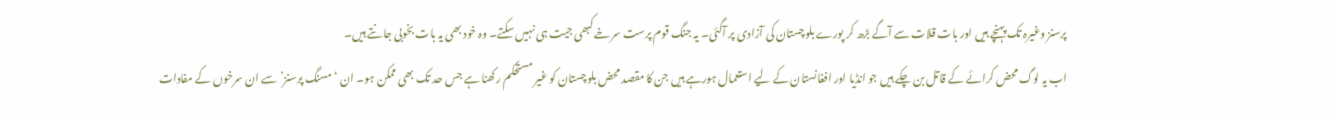پرسنز وغیرہ تک پہنچے ہیں اور بات قلات سے آگے بڑھ کر پورے بلوچستان کی آزادی پر آگئی۔ یہ جنگ قوم پرست سرخے کبھی جیت ہی نہیں سکتے۔ وہ خود بھی یہ بات بخوبی جانتے ہیں۔
اب یہ لوگ محض کرائے کے قاتل بن چکے ہیں جو انڈیا اور افغانستان کے لیے استعمال ہورہے ہیں جن کا مقصد محض بلوچستان کو غیر مستحکم رکھنا ہے جس حد تک بھی ممکن ہو۔ ان ‘مسنگ پرسنز’ سے ان سرخوں کے مفادات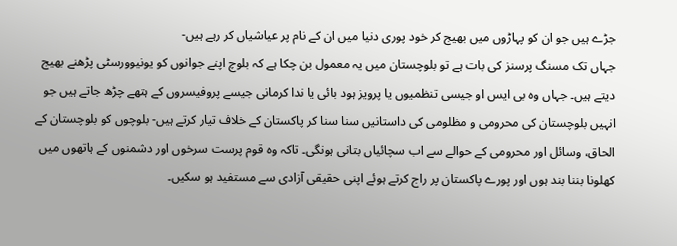جڑے ہیں جو ان کو پہاڑوں میں بھیج کر خود پوری دنیا میں ان کے نام پر عیاشیاں کر رہے ہیں-
جہاں تک مسنگ پرسنز کی بات ہے تو بلوچستان میں یہ معمول بن چکا ہے کہ بلوچ اپنے جوانوں کو یونیوورسٹی پڑھنے بھیج دیتے ہیں۔ جہاں وہ بی ایس او جیسی تنظمیوں یا پرویز ہود بائی یا ندا کرمانی جیسے پروفیسروں کے ہتھے چڑھ جاتے ہیں جو انہیں بلوچستان کی محرومی و مظلومی کی داستانیں سنا سنا کر پاکستان کے خلاف تیار کرتے ہیں- بلوچوں کو بلوچستان کے الحاق، وسائل اور محرومی کے حوالے سے اب سچائیاں بتانی ہونگی۔ تاکہ وہ قوم پرست سرخوں اور دشمنوں کے ہاتھوں میں کھلونا بننا بند ہوں اور پورے پاکستان پر راج کرتے ہوئے اپنی حقیقی آزادی سے مستفید ہو سکیں۔